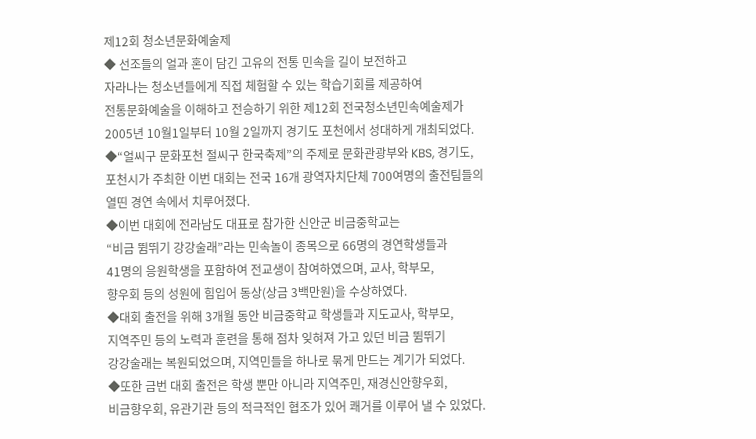제12회 청소년문화예술제
◆ 선조들의 얼과 혼이 담긴 고유의 전통 민속을 길이 보전하고
자라나는 청소년들에게 직접 체험할 수 있는 학습기회를 제공하여
전통문화예술을 이해하고 전승하기 위한 제12회 전국청소년민속예술제가
2005년 10월1일부터 10월 2일까지 경기도 포천에서 성대하게 개최되었다.
◆“얼씨구 문화포천 절씨구 한국축제”의 주제로 문화관광부와 KBS, 경기도,
포천시가 주최한 이번 대회는 전국 16개 광역자치단체 700여명의 출전팀들의
열띤 경연 속에서 치루어졌다.
◆이번 대회에 전라남도 대표로 참가한 신안군 비금중학교는
“비금 뜀뛰기 강강술래”라는 민속놀이 종목으로 66명의 경연학생들과
41명의 응원학생을 포함하여 전교생이 참여하였으며, 교사, 학부모,
향우회 등의 성원에 힘입어 동상(상금 3백만원)을 수상하였다.
◆대회 출전을 위해 3개월 동안 비금중학교 학생들과 지도교사, 학부모,
지역주민 등의 노력과 훈련을 통해 점차 잊혀져 가고 있던 비금 뜀뛰기
강강술래는 복원되었으며, 지역민들을 하나로 묶게 만드는 계기가 되었다.
◆또한 금번 대회 출전은 학생 뿐만 아니라 지역주민, 재경신안향우회,
비금향우회, 유관기관 등의 적극적인 협조가 있어 쾌거를 이루어 낼 수 있었다.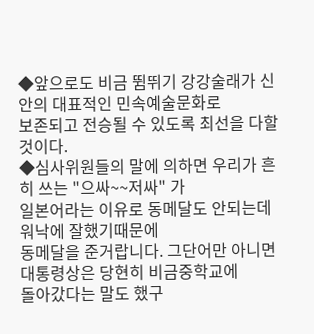◆앞으로도 비금 뜀뛰기 강강술래가 신안의 대표적인 민속예술문화로
보존되고 전승될 수 있도록 최선을 다할 것이다.
◆심사위원들의 말에 의하면 우리가 흔히 쓰는 "으싸~~저싸" 가
일본어라는 이유로 동메달도 안되는데 워낙에 잘했기때문에
동메달을 준거랍니다. 그단어만 아니면 대통령상은 당현히 비금중학교에
돌아갔다는 말도 했구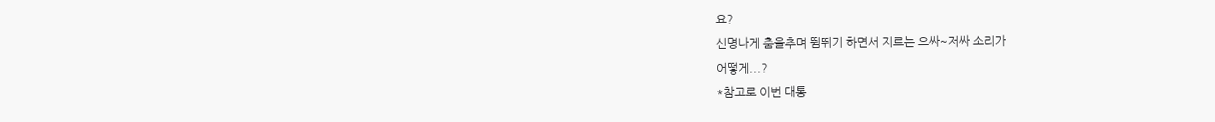요?
신명나게 춤을추며 뜀뛰기 하면서 지르는 으싸~저싸 소리가
어떻게...?
*참고로 이번 대통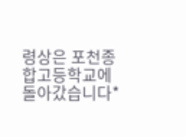령상은 포천종합고등학교에 돌아갔습니다*